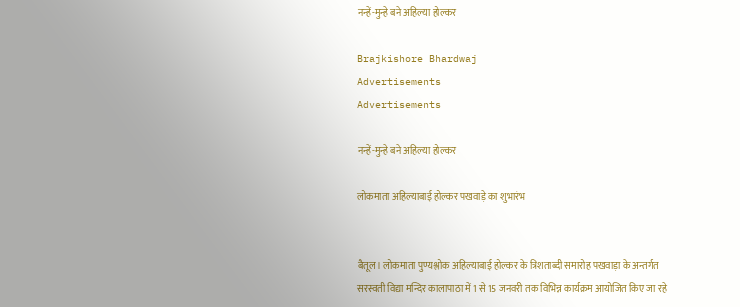नन्हें-मुन्हे बने अहिल्या होल्कर

Brajkishore Bhardwaj
Advertisements
Advertisements

नन्हें-मुन्हे बने अहिल्या होल्कर

लोकमाता अहिल्याबाई होल्कर पखवाड़े का शुभारंभ


बैतूल। लोकमाता पुण्यश्लोक अहिल्याबाई होल्कर के त्रिशताब्दी समारोह पखवाड़ा के अन्तर्गत सरस्वती विद्या मन्दिर कालापाठा में 1 से 15 जनवरी तक विभिन्न कार्यक्रम आयोजित किए जा रहे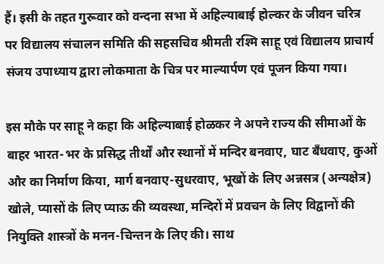हैं। इसी के तहत गुरूवार को वन्दना सभा में अहिल्याबाई होल्कर के जीवन चरित्र पर विद्यालय संचालन समिति की सहसचिव श्रीमती रश्मि साहू एवं विद्यालय प्राचार्य संजय उपाध्याय द्वारा लोकमाता के चित्र पर माल्यार्पण एवं पूजन किया गया।

इस मौके पर साहू ने कहा कि अहिल्याबाई होळकर ने अपने राज्य की सीमाओं के बाहर भारत-भर के प्रसिद्ध तीर्थों और स्थानों में मन्दिर बनवाए, घाट बँधवाए, कुओं और का निर्माण किया, मार्ग बनवाए-सुधरवाए, भूखों के लिए अन्नसत्र (अन्यक्षेत्र) खोले, प्यासों के लिए प्याऊ की व्यवस्था, मन्दिरों में प्रवचन के लिए विद्वानों की नियुक्ति शास्त्रों के मनन-चिन्तन के लिए की। साथ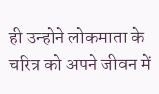ही उन्होने लोकमाता के चरित्र को अपने जीवन में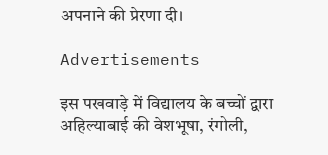अपनाने की प्रेरणा दी।

Advertisements

इस पखवाड़े में विद्यालय के बच्चों द्वारा अहिल्याबाई की वेशभूषा, रंगोली,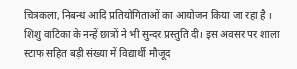चित्रकला, निबन्ध आदि प्रतियोगिताओं का आयोजन किया जा रहा है । शिशु वाटिका के नन्हें छात्रों ने भी सुन्दर प्रस्तुति दी। इस अवसर पर शाला स्टाफ सहित बड़ी संख्या में विद्यार्थी मौजूद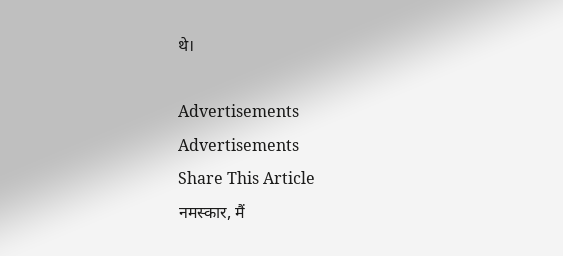थे।

Advertisements
Advertisements
Share This Article
नमस्कार, मैं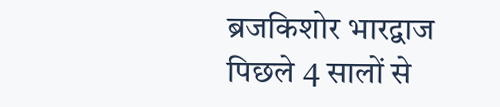ब्रजकिशोर भारद्वाज पिछले 4 सालों से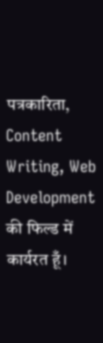पत्रकारिता, Content Writing, Web Development की फिल्ड में कार्यरत हूँ।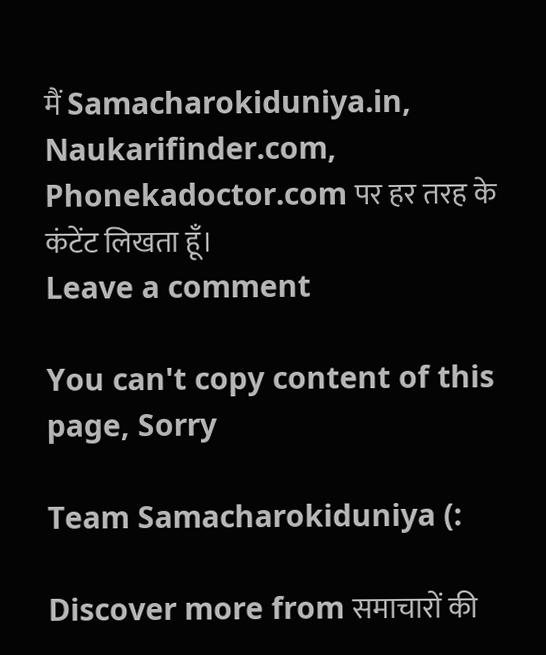मैं Samacharokiduniya.in, Naukarifinder.com, Phonekadoctor.com पर हर तरह के कंटेंट लिखता हूँ।
Leave a comment

You can't copy content of this page, Sorry

Team Samacharokiduniya (:

Discover more from समाचारों की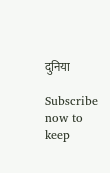दुनिया

Subscribe now to keep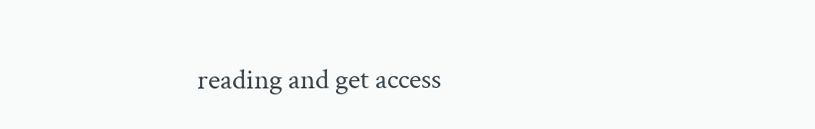reading and get access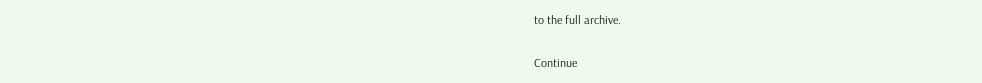to the full archive.

Continue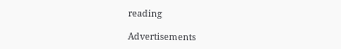reading

Advertisements